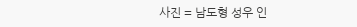사진 = 남도형 성우 인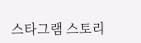스타그램 스토리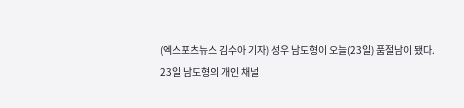(엑스포츠뉴스 김수아 기자) 성우 남도형이 오늘(23일) 품절남이 됐다.
23일 남도형의 개인 채널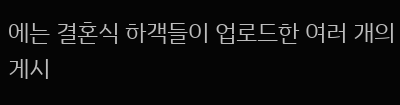에는 결혼식 하객들이 업로드한 여러 개의 게시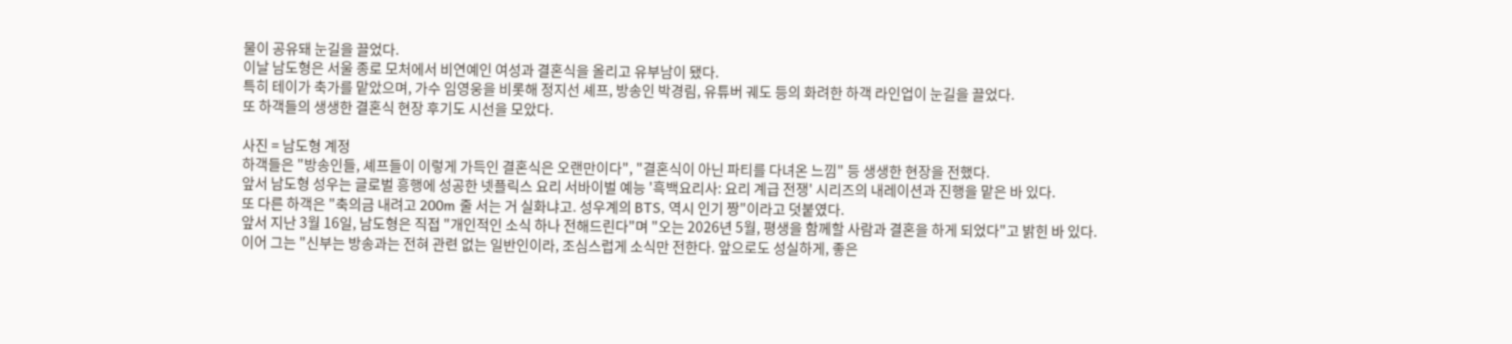물이 공유돼 눈길을 끌었다.
이날 남도형은 서울 종로 모처에서 비연예인 여성과 결혼식을 올리고 유부남이 됐다.
특히 테이가 축가를 맡았으며, 가수 임영웅을 비롯해 정지선 셰프, 방송인 박경림, 유튜버 궤도 등의 화려한 하객 라인업이 눈길을 끌었다.
또 하객들의 생생한 결혼식 현장 후기도 시선을 모았다.

사진 = 남도형 계정
하객들은 "방송인들, 셰프들이 이렇게 가득인 결혼식은 오랜만이다", "결혼식이 아닌 파티를 다녀온 느낌" 등 생생한 현장을 전했다.
앞서 남도형 성우는 글로벌 흥행에 성공한 넷플릭스 요리 서바이벌 예능 '흑백요리사: 요리 계급 전쟁' 시리즈의 내레이션과 진행을 맡은 바 있다.
또 다른 하객은 "축의금 내려고 200m 줄 서는 거 실화냐고. 성우계의 BTS, 역시 인기 짱"이라고 덧붙였다.
앞서 지난 3월 16일, 남도형은 직접 "개인적인 소식 하나 전해드린다"며 "오는 2026년 5월, 평생을 함께할 사람과 결혼을 하게 되었다"고 밝힌 바 있다.
이어 그는 "신부는 방송과는 전혀 관련 없는 일반인이라, 조심스럽게 소식만 전한다. 앞으로도 성실하게, 좋은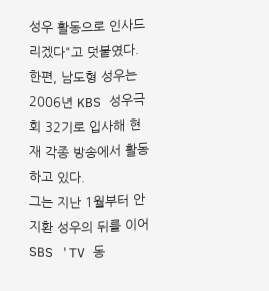성우 활동으로 인사드리겠다"고 덧붙였다.
한편, 남도형 성우는 2006년 KBS 성우극회 32기로 입사해 현재 각종 방송에서 활동하고 있다.
그는 지난 1월부터 안지환 성우의 뒤를 이어 SBS 'TV 동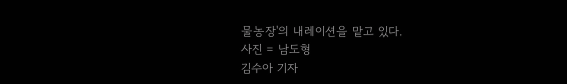물농장'의 내레이션을 맡고 있다.
사진 = 남도형
김수아 기자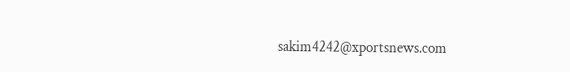sakim4242@xportsnews.com